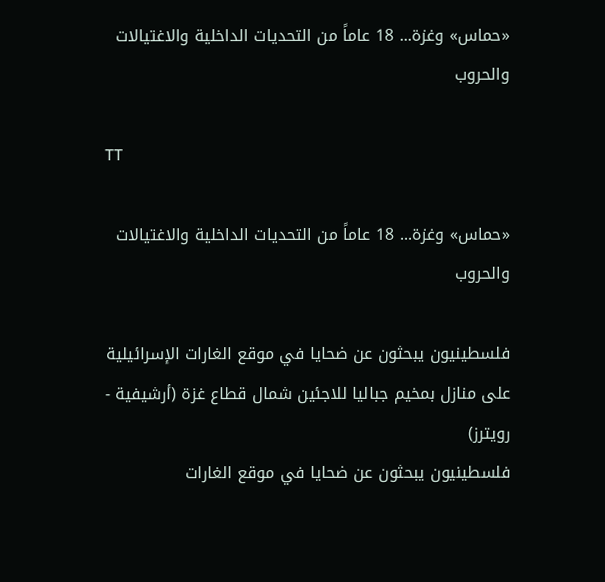«حماس» وغزة... 18 عاماً من التحديات الداخلية والاغتيالات والحروب

TT

«حماس» وغزة... 18 عاماً من التحديات الداخلية والاغتيالات والحروب

فلسطينيون يبحثون عن ضحايا في موقع الغارات الإسرائيلية على منازل بمخيم جباليا للاجئين شمال قطاع غزة (أرشيفية - رويترز)
فلسطينيون يبحثون عن ضحايا في موقع الغارات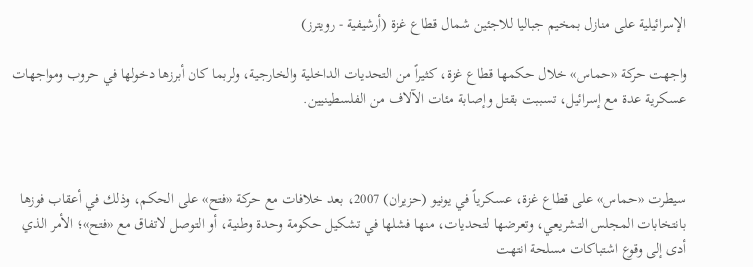الإسرائيلية على منازل بمخيم جباليا للاجئين شمال قطاع غزة (أرشيفية - رويترز)

واجهت حركة «حماس» خلال حكمها قطاع غزة، كثيراً من التحديات الداخلية والخارجية، ولربما كان أبرزها دخولها في حروب ومواجهات عسكرية عدة مع إسرائيل، تسببت بقتل وإصابة مئات الآلاف من الفلسطينيين.



سيطرت «حماس» على قطاع غزة، عسكرياً في يونيو (حزيران) 2007، بعد خلافات مع حركة «فتح» على الحكم، وذلك في أعقاب فوزها بانتخابات المجلس التشريعي، وتعرضها لتحديات، منها فشلها في تشكيل حكومة وحدة وطنية، أو التوصل لاتفاق مع «فتح»؛ الأمر الذي أدى إلى وقوع اشتباكات مسلحة انتهت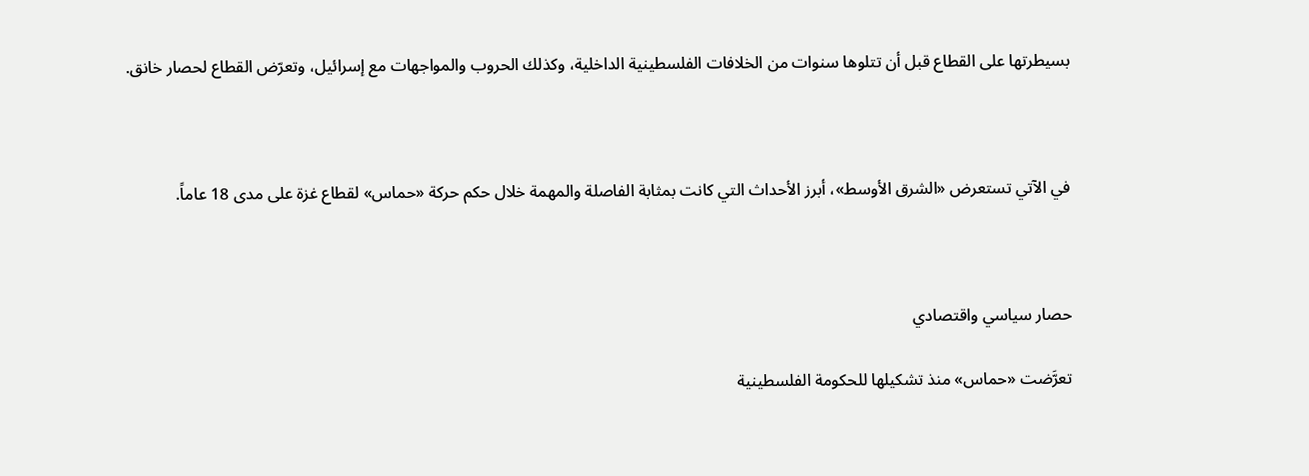بسيطرتها على القطاع قبل أن تتلوها سنوات من الخلافات الفلسطينية الداخلية، وكذلك الحروب والمواجهات مع إسرائيل، وتعرّض القطاع لحصار خانق.



في الآتي تستعرض «الشرق الأوسط»، أبرز الأحداث التي كانت بمثابة الفاصلة والمهمة خلال حكم حركة «حماس» لقطاع غزة على مدى 18 عاماً.



حصار سياسي واقتصادي

تعرَّضت «حماس» منذ تشكيلها للحكومة الفلسطينية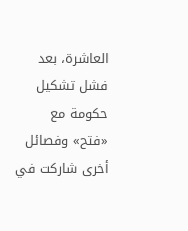العاشرة، بعد فشل تشكيل حكومة مع «فتح» وفصائل أخرى شاركت في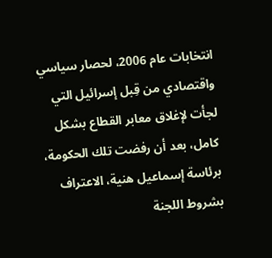انتخابات عام 2006، لحصار سياسي واقتصادي من قِبل إسرائيل التي لجأت لإغلاق معابر القطاع بشكل كامل، بعد أن رفضت تلك الحكومة، برئاسة إسماعيل هنية، الاعتراف بشروط اللجنة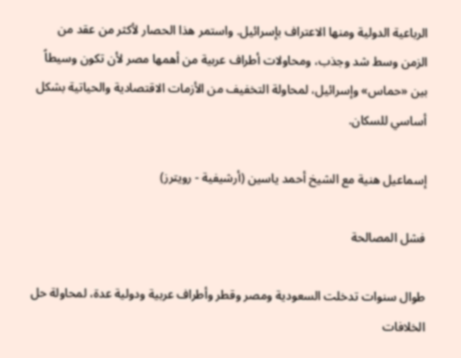الرباعية الدولية ومنها الاعتراف بإسرائيل. واستمر هذا الحصار لأكثر من عقد من الزمن وسط شد وجذب، ومحاولات أطراف عربية من أهمها مصر لأن تكون وسيطاً بين «حماس» وإسرائيل، لمحاولة التخفيف من الأزمات الاقتصادية والحياتية بشكل أساسي للسكان.

إسماعيل هنية مع الشيخ أحمد ياسين (أرشيفية - رويترز)

فشل المصالحة

طوال سنوات تدخلت السعودية ومصر وقطر وأطراف عربية ودولية عدة، لمحاولة حل الخلافات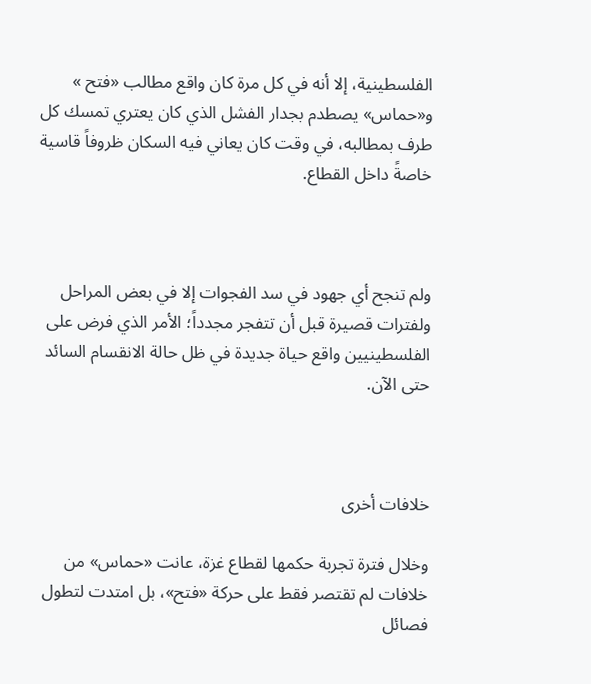الفلسطينية، إلا أنه في كل مرة كان واقع مطالب «فتح » و«حماس» يصطدم بجدار الفشل الذي كان يعتري تمسك كل طرف بمطالبه، في وقت كان يعاني فيه السكان ظروفاً قاسية خاصةً داخل القطاع.



ولم تنجح أي جهود في سد الفجوات إلا في بعض المراحل ولفترات قصيرة قبل أن تتفجر مجدداً؛ الأمر الذي فرض على الفلسطينيين واقع حياة جديدة في ظل حالة الانقسام السائد حتى الآن.



خلافات أخرى

وخلال فترة تجربة حكمها لقطاع غزة، عانت «حماس» من خلافات لم تقتصر فقط على حركة «فتح»، بل امتدت لتطول فصائل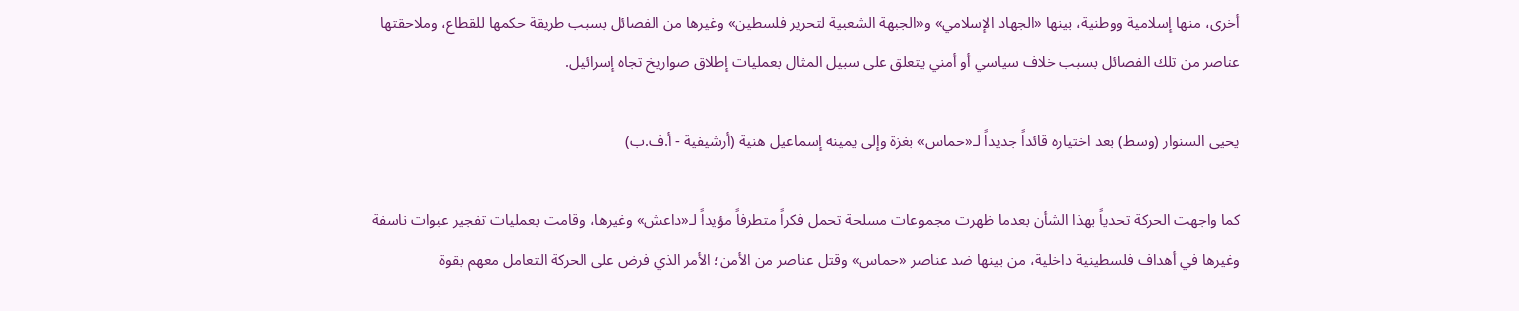أخرى، منها إسلامية ووطنية، بينها «الجهاد الإسلامي» و«الجبهة الشعبية لتحرير فلسطين» وغيرها من الفصائل بسبب طريقة حكمها للقطاع، وملاحقتها عناصر من تلك الفصائل بسبب خلاف سياسي أو أمني يتعلق على سبيل المثال بعمليات إطلاق صواريخ تجاه إسرائيل.

يحيى السنوار (وسط) بعد اختياره قائداً جديداً لـ«حماس» بغزة وإلى يمينه إسماعيل هنية (أرشيفية - أ.ف.ب)

كما واجهت الحركة تحدياً بهذا الشأن بعدما ظهرت مجموعات مسلحة تحمل فكراً متطرفاً مؤيداً لـ«داعش» وغيرها، وقامت بعمليات تفجير عبوات ناسفة وغيرها في أهداف فلسطينية داخلية، من بينها ضد عناصر «حماس» وقتل عناصر من الأمن؛ الأمر الذي فرض على الحركة التعامل معهم بقوة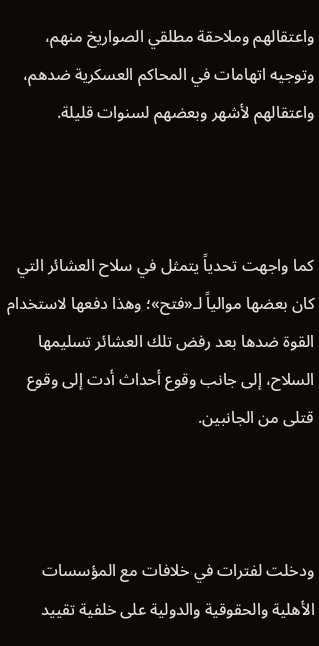واعتقالهم وملاحقة مطلقي الصواريخ منهم، وتوجيه اتهامات في المحاكم العسكرية ضدهم، واعتقالهم لأشهر وبعضهم لسنوات قليلة.



كما واجهت تحدياً يتمثل في سلاح العشائر التي كان بعضها موالياً لـ«فتح»؛ وهذا دفعها لاستخدام القوة ضدها بعد رفض تلك العشائر تسليمها السلاح، إلى جانب وقوع أحداث أدت إلى وقوع قتلى من الجانبين.



ودخلت لفترات في خلافات مع المؤسسات الأهلية والحقوقية والدولية على خلفية تقييد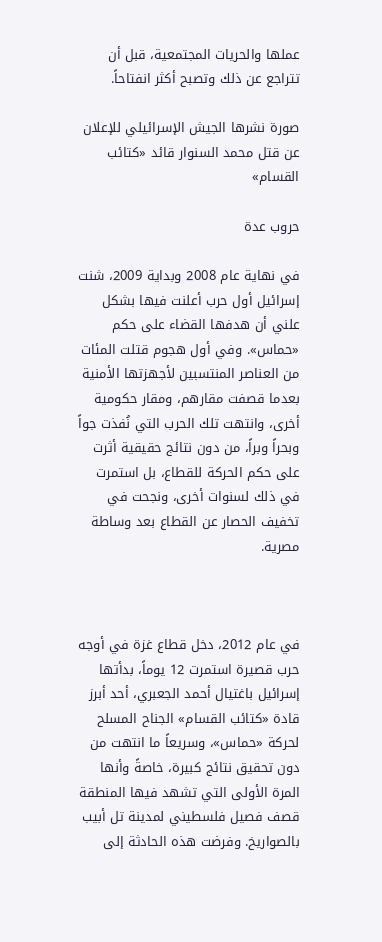عملها والحريات المجتمعية، قبل أن تتراجع عن ذلك وتصبح أكثر انفتاحاً.

صورة نشرها الجيش الإسرائيلي للإعلان عن قتل محمد السنوار قائد «كتائب القسام»

حروب عدة

في نهاية عام 2008 وبداية 2009، شنت إسرائيل أول حرب أعلنت فيها بشكل علني أن هدفها القضاء على حكم «حماس». وفي أول هجوم قتلت المئات من العناصر المنتسبين لأجهزتها الأمنية بعدما قصفت مقارهم، ومقار حكومية أخرى، وانتهت تلك الحرب التي نُفذت جواً وبحراً وبراً، من دون نتائج حقيقية أثرت على حكم الحركة للقطاع، بل استمرت في ذلك لسنوات أخرى، ونجحت في تخفيف الحصار عن القطاع بعد وساطة مصرية.



في عام 2012، دخل قطاع غزة في أوجه حرب قصيرة استمرت 12 يوماً، بدأتها إسرائيل باغتيال أحمد الجعبري، أحد أبرز قادة «كتائب القسام» الجناح المسلح لحركة «حماس»، وسريعاً ما انتهت من دون تحقيق نتائج كبيرة، خاصةً وأنها المرة الأولى التي تشهد فيها المنطقة قصف فصيل فلسطيني لمدينة تل أبيب بالصواريخ. وفرضت هذه الحادثة إلى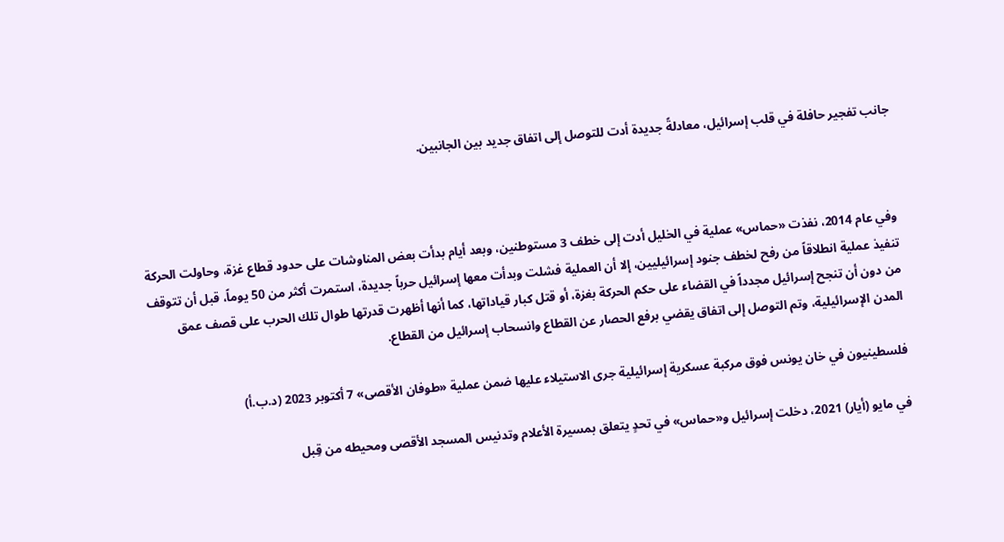جانب تفجير حافلة في قلب إسرائيل، معادلةً جديدة أدت للتوصل إلى اتفاق جديد بين الجانبين.



وفي عام 2014، نفذت «حماس» عملية في الخليل أدت إلى خطف 3 مستوطنين، وبعد أيام بدأت بعض المناوشات على حدود قطاع غزة، وحاولت الحركة تنفيذ عملية انطلاقاً من رفح لخطف جنود إسرائيليين، إلا أن العملية فشلت وبدأت معها إسرائيل حرباً جديدة، استمرت أكثر من 50 يوماً، قبل أن تتوقف من دون أن تنجح إسرائيل مجدداً في القضاء على حكم الحركة بغزة، أو قتل كبار قياداتها، كما أنها أظهرت قدرتها طوال تلك الحرب على قصف عمق المدن الإسرائيلية، وتم التوصل إلى اتفاق يقضي برفع الحصار عن القطاع وانسحاب إسرائيل من القطاع.

فلسطينيون في خان يونس فوق مركبة عسكرية إسرائيلية جرى الاستيلاء عليها ضمن عملية «طوفان الأقصى» 7 أكتوبر 2023 (د.ب.أ)

في مايو (أيار) 2021، دخلت إسرائيل و«حماس» في تحدٍ يتعلق بمسيرة الأعلام وتدنيس المسجد الأقصى ومحيطه من قِبل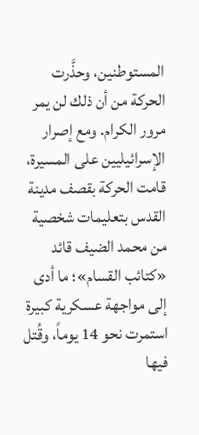المستوطنين، وحذَّرت الحركة من أن ذلك لن يمر مرور الكرام. ومع إصرار الإسرائيليين على المسيرة، قامت الحركة بقصف مدينة القدس بتعليمات شخصية من محمد الضيف قائد «كتائب القسام»؛ ما أدى إلى مواجهة عسكرية كبيرة استمرت نحو 14 يوماً، وقُتل فيها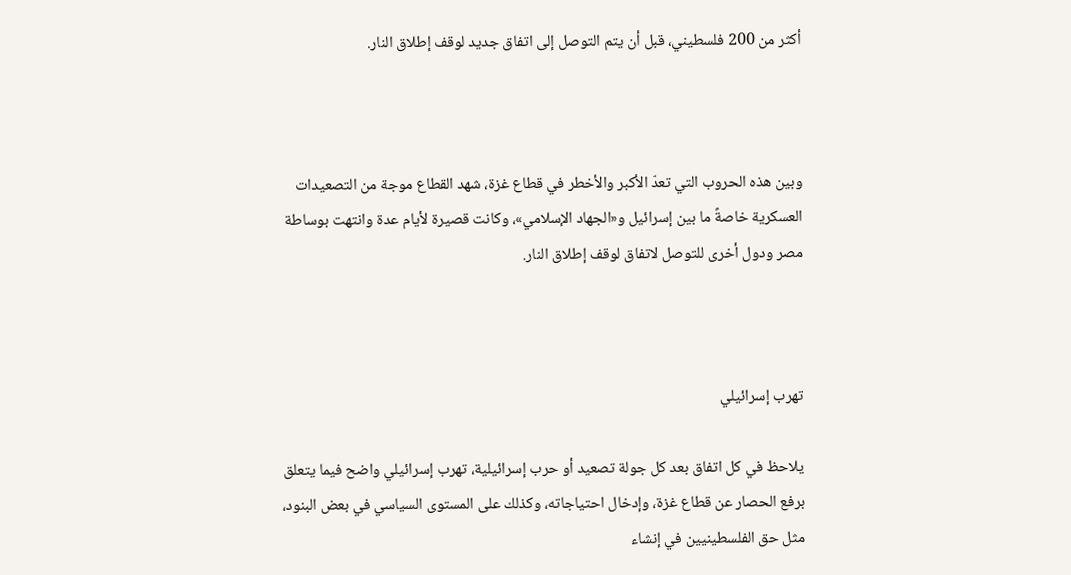أكثر من 200 فلسطيني، قبل أن يتم التوصل إلى اتفاق جديد لوقف إطلاق النار.



وبين هذه الحروب التي تعدّ الأكبر والأخطر في قطاع غزة، شهد القطاع موجة من التصعيدات العسكرية خاصةً ما بين إسرائيل و«الجهاد الإسلامي»، وكانت قصيرة لأيام عدة وانتهت بوساطة مصر ودول أخرى للتوصل لاتفاق لوقف إطلاق النار.



تهرب إسرائيلي

يلاحظ في كل اتفاق بعد كل جولة تصعيد أو حرب إسرائيلية، تهرب إسرائيلي واضح فيما يتعلق برفع الحصار عن قطاع غزة، وإدخال احتياجاته، وكذلك على المستوى السياسي في بعض البنود، مثل حق الفلسطينيين في إنشاء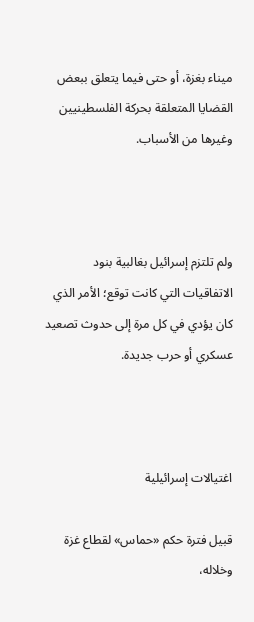ميناء بغزة، أو حتى فيما يتعلق ببعض القضايا المتعلقة بحركة الفلسطينيين وغيرها من الأسباب.



ولم تلتزم إسرائيل بغالبية بنود الاتفاقيات التي كانت توقع؛ الأمر الذي كان يؤدي في كل مرة إلى حدوث تصعيد عسكري أو حرب جديدة.



اغتيالات إسرائيلية

قبيل فترة حكم «حماس» لقطاع غزة وخلاله،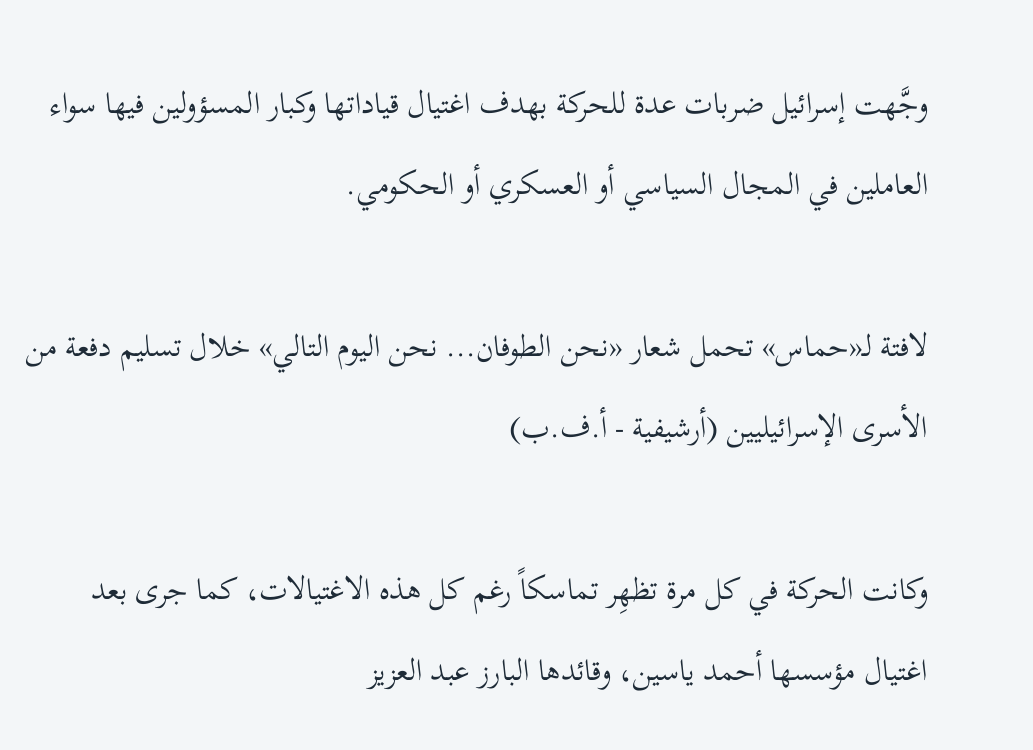وجَّهت إسرائيل ضربات عدة للحركة بهدف اغتيال قياداتها وكبار المسؤولين فيها سواء العاملين في المجال السياسي أو العسكري أو الحكومي.

لافتة لـ«حماس» تحمل شعار «نحن الطوفان... نحن اليوم التالي» خلال تسليم دفعة من الأسرى الإسرائيليين (أرشيفية - أ.ف.ب)

وكانت الحركة في كل مرة تظهِر تماسكاً رغم كل هذه الاغتيالات، كما جرى بعد اغتيال مؤسسها أحمد ياسين، وقائدها البارز عبد العزيز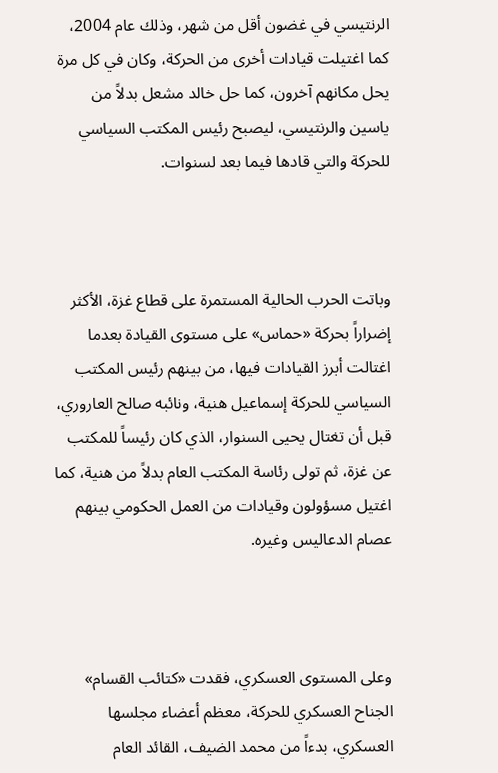الرنتيسي في غضون أقل من شهر، وذلك عام 2004، كما اغتيلت قيادات أخرى من الحركة، وكان في كل مرة يحل مكانهم آخرون، كما حل خالد مشعل بدلاً من ياسين والرنتيسي، ليصبح رئيس المكتب السياسي للحركة والتي قادها فيما بعد لسنوات.



وباتت الحرب الحالية المستمرة على قطاع غزة، الأكثر إضراراً بحركة «حماس» على مستوى القيادة بعدما اغتالت أبرز القيادات فيها، من بينهم رئيس المكتب السياسي للحركة إسماعيل هنية، ونائبه صالح العاروري، قبل أن تغتال يحيى السنوار، الذي كان رئيساً للمكتب عن غزة، ثم تولى رئاسة المكتب العام بدلاً من هنية، كما اغتيل مسؤولون وقيادات من العمل الحكومي بينهم عصام الدعاليس وغيره.



وعلى المستوى العسكري، فقدت «كتائب القسام» الجناح العسكري للحركة، معظم أعضاء مجلسها العسكري، بدءاً من محمد الضيف، القائد العام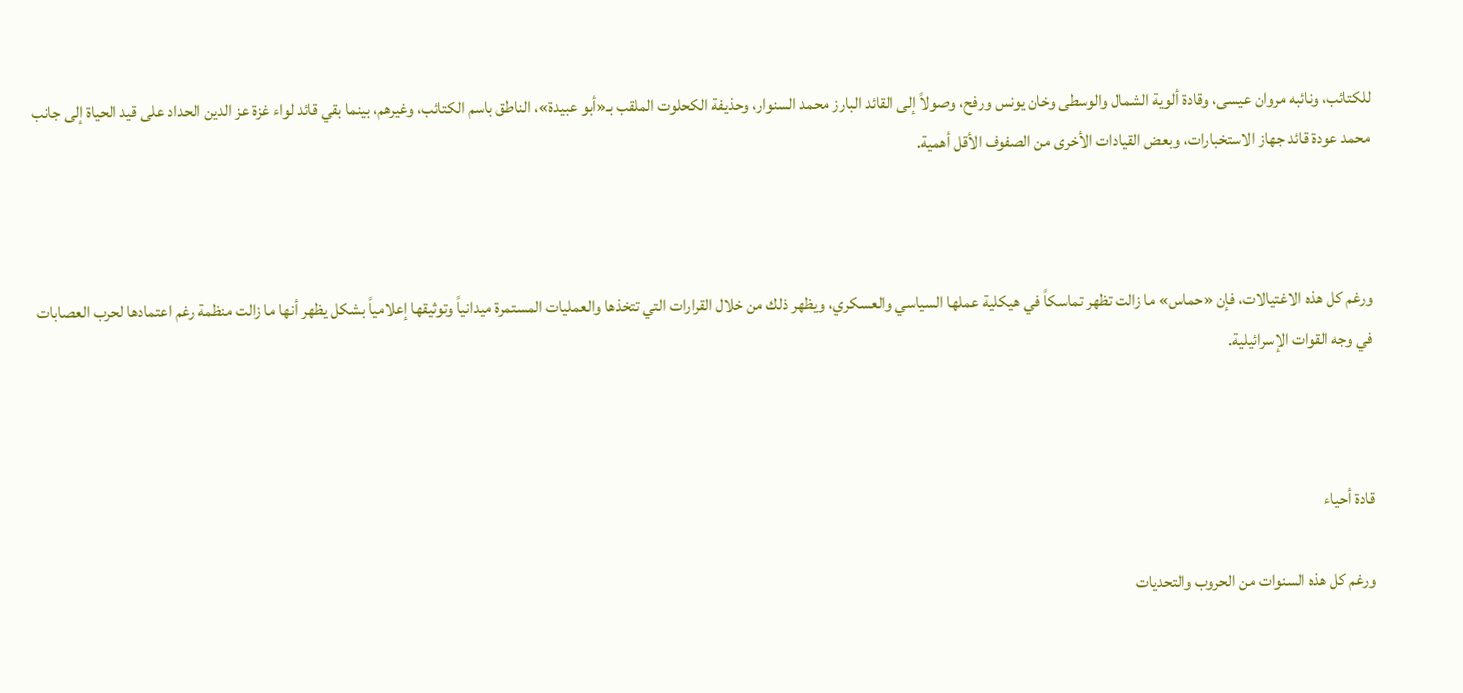للكتائب، ونائبه مروان عيسى، وقادة ألوية الشمال والوسطى وخان يونس ورفح، وصولاً إلى القائد البارز محمد السنوار، وحذيفة الكحلوت الملقب بـ«أبو عبيدة»، الناطق باسم الكتائب، وغيرهم، بينما بقي قائد لواء غزة عز الدين الحداد على قيد الحياة إلى جانب محمد عودة قائد جهاز الاستخبارات، وبعض القيادات الأخرى من الصفوف الأقل أهمية.



ورغم كل هذه الاغتيالات، فإن «حماس» ما زالت تظهر تماسكاً في هيكلية عملها السياسي والعسكري، ويظهر ذلك من خلال القرارات التي تتخذها والعمليات المستمرة ميدانياً وتوثيقها إعلامياً بشكل يظهر أنها ما زالت منظمة رغم اعتمادها لحرب العصابات في وجه القوات الإسرائيلية.



قادة أحياء

ورغم كل هذه السنوات من الحروب والتحديات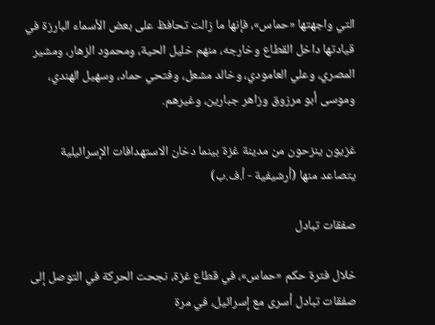التي واجهتها «حماس»، فإنها ما زالت تحافظ على بعض الأسماء البارزة في قيادتها داخل القطاع وخارجه، منهم خليل الحية، ومحمود الزهار، ومشير المصري، وعلي العامودي، وخالد مشعل، وفتحي حماد، وسهيل الهندي، وموسى أبو مرزوق وزاهر جبارين، وغيرهم.

غزيون ينزحون من مدينة غزة بينما دخان الاستهدافات الإسرائيلية يتصاعد منها (أرشيفية - أ.ف.ب)

صفقات تبادل

خلال فترة حكم «حماس»، في قطاع غزة، نجحت الحركة في التوصل إلى صفقات تبادل أسرى مع إسرائيل، في مرة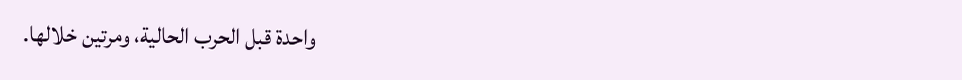واحدة قبل الحرب الحالية، ومرتين خلالها.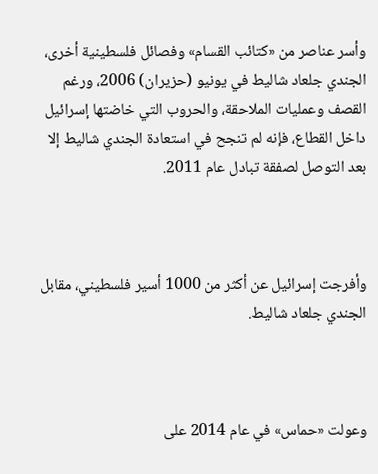وأسر عناصر من «كتائب القسام» وفصائل فلسطينية أخرى، الجندي جلعاد شاليط في يونيو (حزيران) 2006، ورغم القصف وعمليات الملاحقة، والحروب التي خاضتها إسرائيل داخل القطاع، فإنه لم تنجح في استعادة الجندي شاليط إلا بعد التوصل لصفقة تبادل عام 2011.



وأفرجت إسرائيل عن أكثر من 1000 أسير فلسطيني، مقابل الجندي جلعاد شاليط.



وعولت «حماس» في عام 2014 على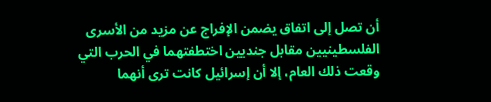أن تصل إلى اتفاق يضمن الإفراج عن مزيد من الأسرى الفلسطينيين مقابل جنديين اختطفتهما في الحرب التي وقعت ذلك العام، إلا أن إسرائيل كانت ترى أنهما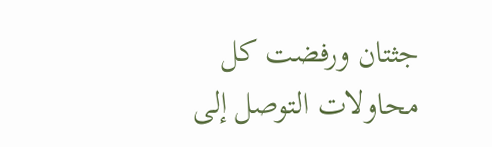جثتان ورفضت كل محاولات التوصل إلى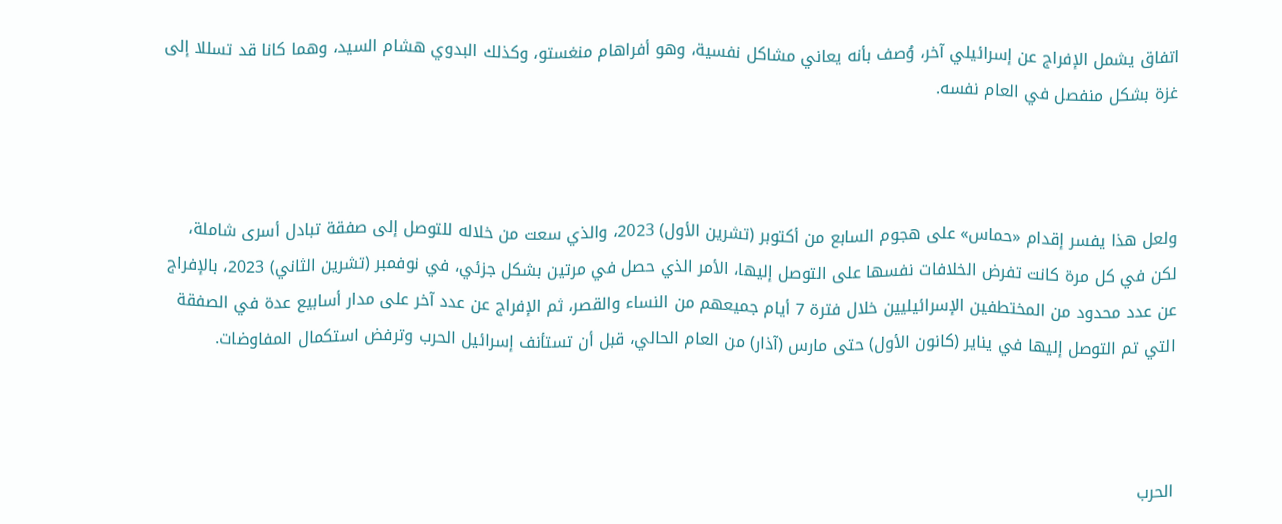اتفاق يشمل الإفراج عن إسرائيلي آخر، وُصف بأنه يعاني مشاكل نفسية، وهو أفراهام منغستو، وكذلك البدوي هشام السيد، وهما كانا قد تسللا إلى غزة بشكل منفصل في العام نفسه.



ولعل هذا يفسر إقدام «حماس» على هجوم السابع من أكتوبر (تشرين الأول) 2023، والذي سعت من خلاله للتوصل إلى صفقة تبادل أسرى شاملة، لكن في كل مرة كانت تفرض الخلافات نفسها على التوصل إليها، الأمر الذي حصل في مرتين بشكل جزئي، في نوفمبر (تشرين الثاني) 2023، بالإفراج عن عدد محدود من المختطفين الإسرائيليين خلال فترة 7 أيام جميعهم من النساء والقصر، ثم الإفراج عن عدد آخر على مدار أسابيع عدة في الصفقة التي تم التوصل إليها في يناير (كانون الأول) حتى مارس (آذار) من العام الحالي، قبل أن تستأنف إسرائيل الحرب وترفض استكمال المفاوضات.



الحرب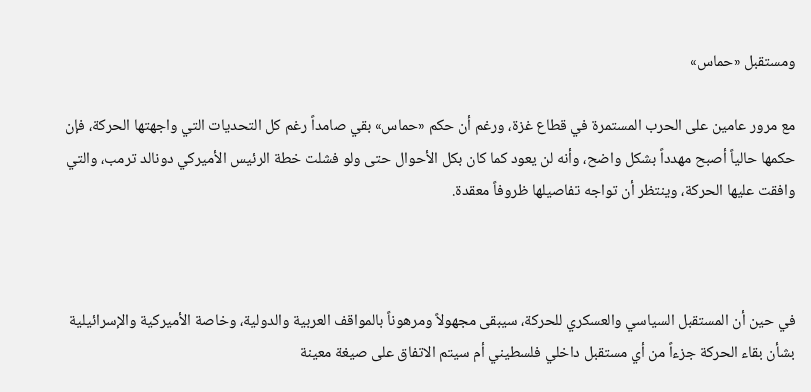ومستقبل «حماس»

مع مرور عامين على الحرب المستمرة في قطاع غزة، ورغم أن حكم «حماس» بقي صامداً رغم كل التحديات التي واجهتها الحركة، فإن حكمها حالياً أصبح مهدداً بشكل واضح، وأنه لن يعود كما كان بكل الأحوال حتى ولو فشلت خطة الرئيس الأميركي دونالد ترمب، والتي وافقت عليها الحركة، وينتظر أن تواجه تفاصيلها ظروفاً معقدة.



في حين أن المستقبل السياسي والعسكري للحركة، سيبقى مجهولاً ومرهوناً بالمواقف العربية والدولية، وخاصة الأميركية والإسرائيلية بشأن بقاء الحركة جزءاً من أي مستقبل داخلي فلسطيني أم سيتم الاتفاق على صيغة معينة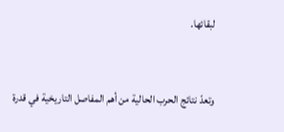لبقائها.



وتعدّ نتائج الحرب الحالية من أهم المفاصل التاريخية في قدرة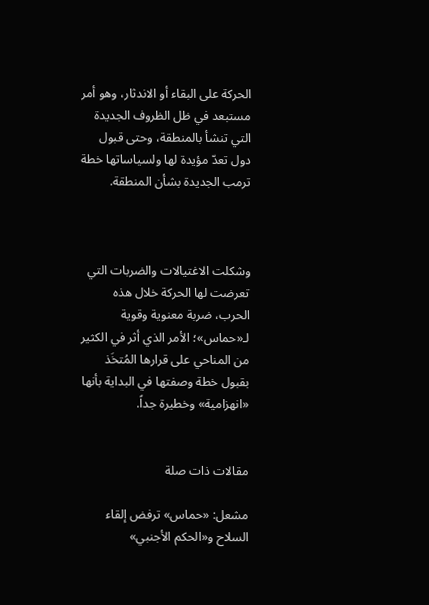الحركة على البقاء أو الاندثار، وهو أمر مستبعد في ظل الظروف الجديدة التي تنشأ بالمنطقة، وحتى قبول دول تعدّ مؤيدة لها ولسياساتها خطة ترمب الجديدة بشأن المنطقة.



وشكلت الاغتيالات والضربات التي تعرضت لها الحركة خلال هذه الحرب، ضربة معنوية وقوية لـ«حماس»؛ الأمر الذي أثر في الكثير من المناحي على قرارها المُتخَذ بقبول خطة وصفتها في البداية بأنها «انهزامية» وخطيرة جداً.


مقالات ذات صلة

مشعل: «حماس» ترفض إلقاء السلاح و«الحكم الأجنبي»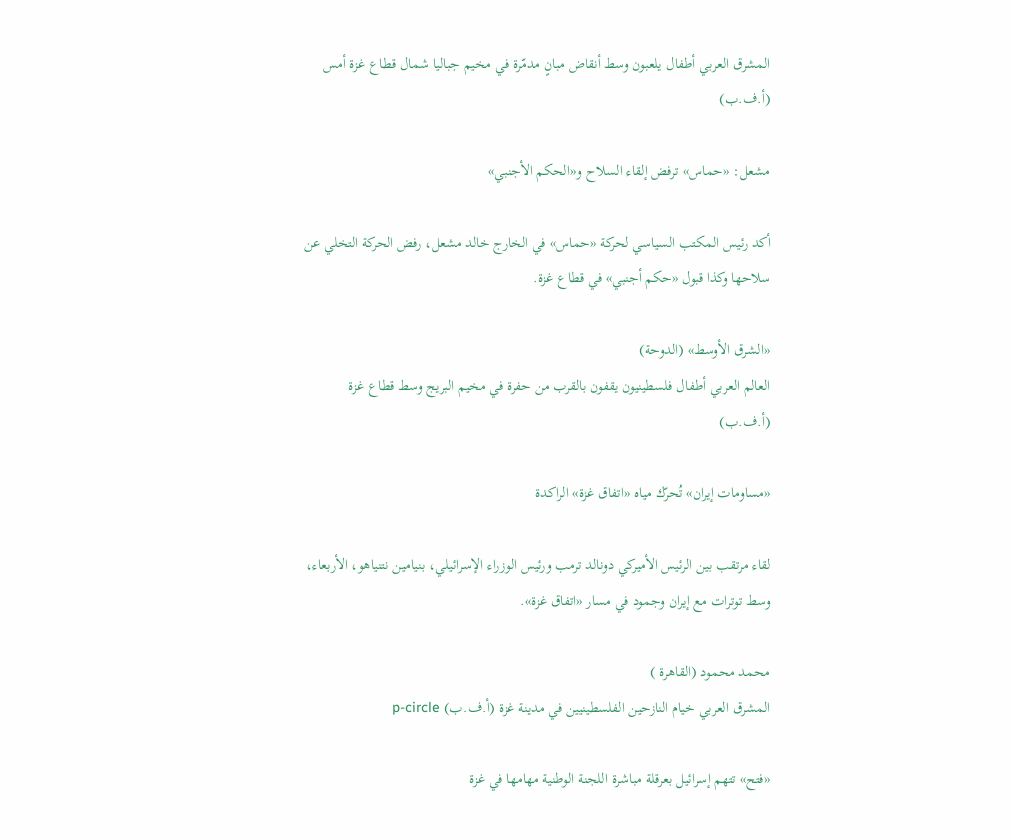المشرق العربي أطفال يلعبون وسط أنقاض مبانٍ مدمّرة في مخيم جباليا شمال قطاع غزة أمس (أ.ف.ب)

مشعل: «حماس» ترفض إلقاء السلاح و«الحكم الأجنبي»

أكد رئيس المكتب السياسي لحركة «حماس» في الخارج خالد مشعل، رفض الحركة التخلي عن سلاحها وكذا قبول «حكم أجنبي» في قطاع غزة.

«الشرق الأوسط» (الدوحة)
العالم العربي أطفال فلسطينيون يقفون بالقرب من حفرة في مخيم البريج وسط قطاع غزة (أ.ف.ب)

«مساومات إيران» تُحرّك مياه «اتفاق غزة» الراكدة

لقاء مرتقب بين الرئيس الأميركي دونالد ترمب ورئيس الوزراء الإسرائيلي، بنيامين نتنياهو، الأربعاء، وسط توترات مع إيران وجمود في مسار «اتفاق غزة».

محمد محمود (القاهرة )
المشرق العربي خيام النازحين الفلسطينيين في مدينة غزة (أ.ف.ب) p-circle

«فتح» تتهم إسرائيل بعرقلة مباشرة اللجنة الوطنية مهامها في غزة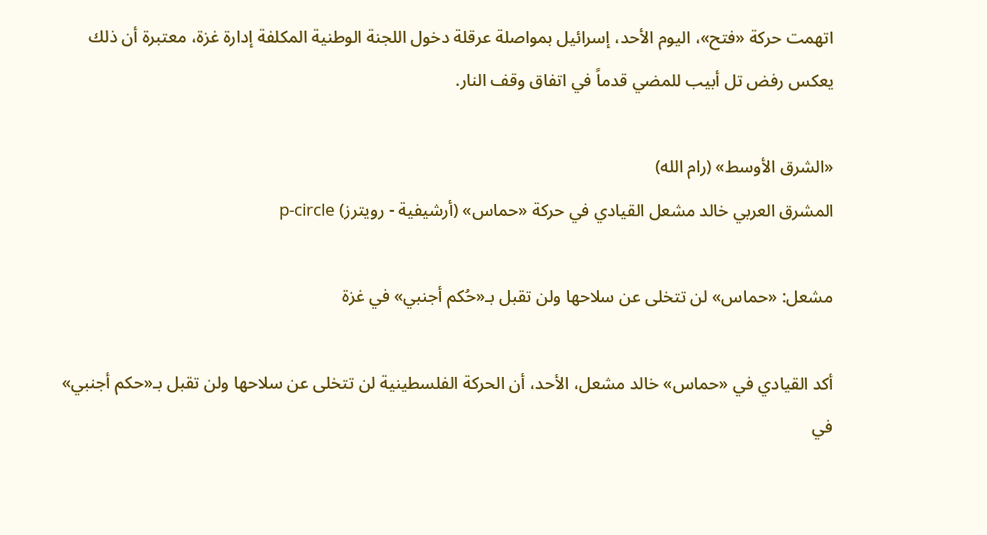اتهمت حركة «فتح»، اليوم الأحد، إسرائيل بمواصلة عرقلة دخول اللجنة الوطنية المكلفة إدارة غزة، معتبرة أن ذلك يعكس رفض تل أبيب للمضي قدماً في اتفاق وقف النار.

«الشرق الأوسط» (رام الله)
المشرق العربي خالد مشعل القيادي في حركة «حماس» (أرشيفية - رويترز) p-circle

مشعل: «حماس» لن تتخلى عن سلاحها ولن تقبل بـ«حُكم أجنبي» في غزة

أكد القيادي في «حماس» خالد مشعل، الأحد، أن الحركة الفلسطينية لن تتخلى عن سلاحها ولن تقبل بـ«حكم أجنبي» في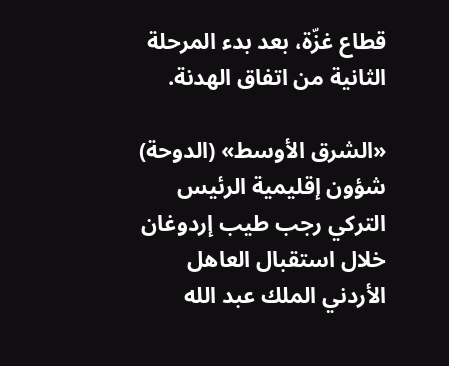قطاع غزّة، بعد بدء المرحلة الثانية من اتفاق الهدنة.

«الشرق الأوسط» (الدوحة)
شؤون إقليمية الرئيس التركي رجب طيب إردوغان خلال استقبال العاهل الأردني الملك عبد الله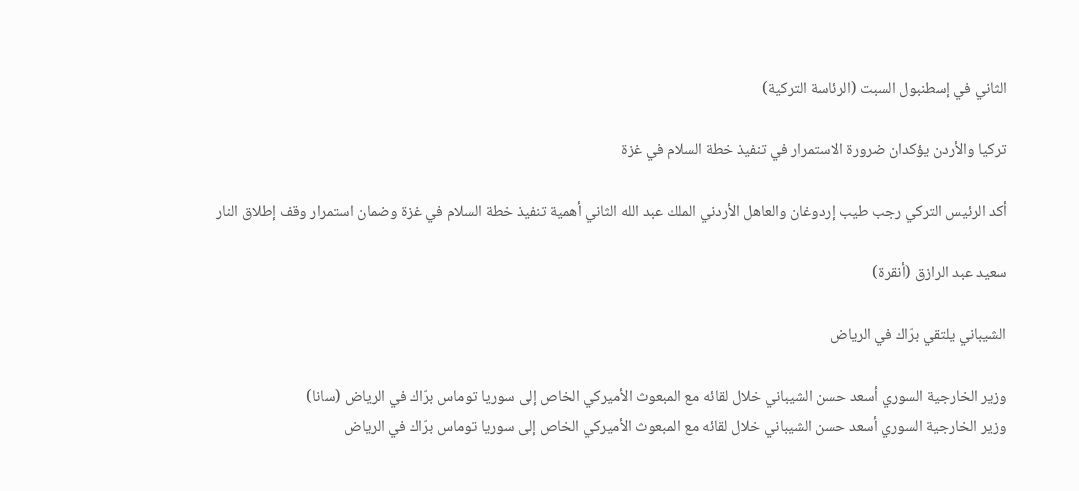الثاني في إسطنبول السبت (الرئاسة التركية)

تركيا والأردن يؤكدان ضرورة الاستمرار في تنفيذ خطة السلام في غزة

أكد الرئيس التركي رجب طيب إردوغان والعاهل الأردني الملك عبد الله الثاني أهمية تنفيذ خطة السلام في غزة وضمان استمرار وقف إطلاق النار

سعيد عبد الرازق (أنقرة)

الشيباني يلتقي برّاك في الرياض

وزير الخارجية السوري أسعد حسن الشيباني خلال لقائه مع المبعوث الأميركي الخاص إلى سوريا توماس برّاك في الرياض (سانا)
وزير الخارجية السوري أسعد حسن الشيباني خلال لقائه مع المبعوث الأميركي الخاص إلى سوريا توماس برّاك في الرياض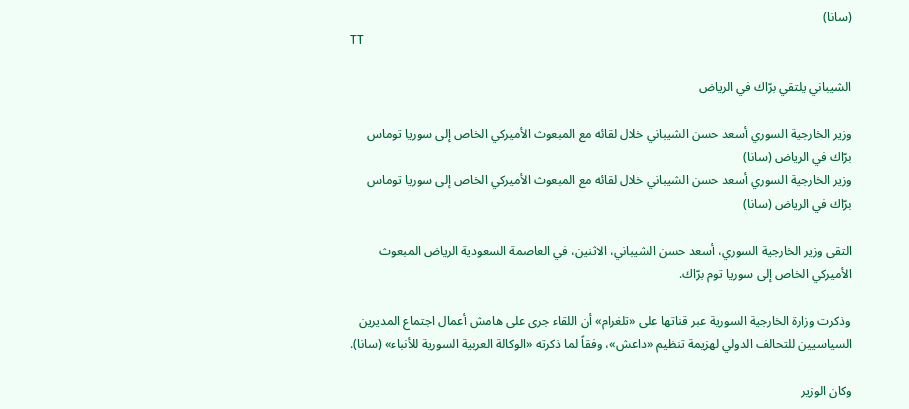(سانا)
TT

الشيباني يلتقي برّاك في الرياض

وزير الخارجية السوري أسعد حسن الشيباني خلال لقائه مع المبعوث الأميركي الخاص إلى سوريا توماس برّاك في الرياض (سانا)
وزير الخارجية السوري أسعد حسن الشيباني خلال لقائه مع المبعوث الأميركي الخاص إلى سوريا توماس برّاك في الرياض (سانا)

التقى وزير الخارجية السوري، أسعد حسن الشيباني، الاثنين، في العاصمة السعودية الرياض المبعوث الأميركي الخاص إلى سوريا توم برّاك.

وذكرت وزارة الخارجية السورية عبر قناتها على «تلغرام» أن اللقاء جرى على هامش أعمال اجتماع المديرين السياسيين للتحالف الدولي لهزيمة تنظيم «داعش»، وفقاً لما ذكرته «الوكالة العربية السورية للأنباء» (سانا).

وكان الوزير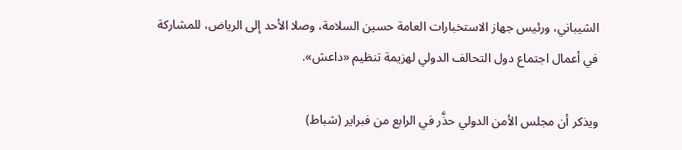الشيباني، ورئيس جهاز الاستخبارات العامة حسين السلامة، وصلا الأحد إلى الرياض، للمشاركة في أعمال اجتماع دول التحالف الدولي لهزيمة تنظيم «داعش».

ويذكر أن مجلس الأمن الدولي حذَّر في الرابع من فبراير (شباط)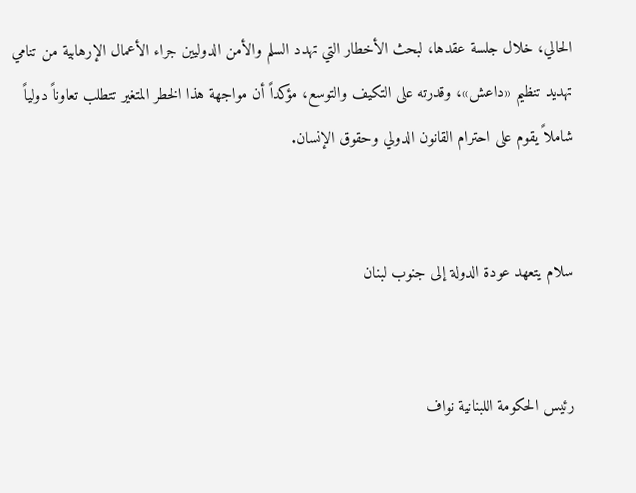الحالي، خلال جلسة عقدها، لبحث الأخطار التي تهدد السلم والأمن الدوليين جراء الأعمال الإرهابية من تنامي تهديد تنظيم «داعش»، وقدرته على التكيف والتوسع، مؤكداً أن مواجهة هذا الخطر المتغير تتطلب تعاوناً دولياً شاملاً يقوم على احترام القانون الدولي وحقوق الإنسان.


سلام يتعهد عودة الدولة إلى جنوب لبنان


رئيس الحكومة اللبنانية نواف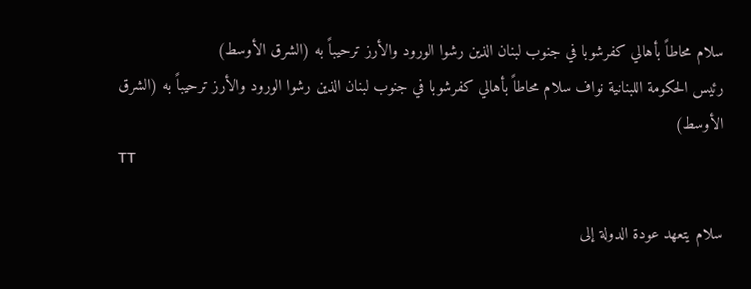سلام محاطاً بأهالي كفرشوبا في جنوب لبنان الذين رشوا الورود والأرز ترحيباً به (الشرق الأوسط)
رئيس الحكومة اللبنانية نواف سلام محاطاً بأهالي كفرشوبا في جنوب لبنان الذين رشوا الورود والأرز ترحيباً به (الشرق الأوسط)
TT

سلام يتعهد عودة الدولة إلى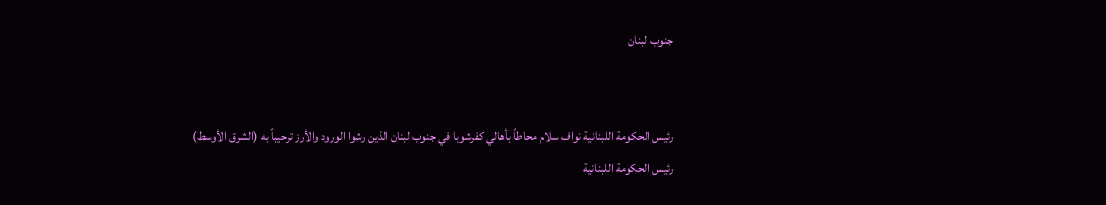جنوب لبنان


رئيس الحكومة اللبنانية نواف سلام محاطاً بأهالي كفرشوبا في جنوب لبنان الذين رشوا الورود والأرز ترحيباً به (الشرق الأوسط)
رئيس الحكومة اللبنانية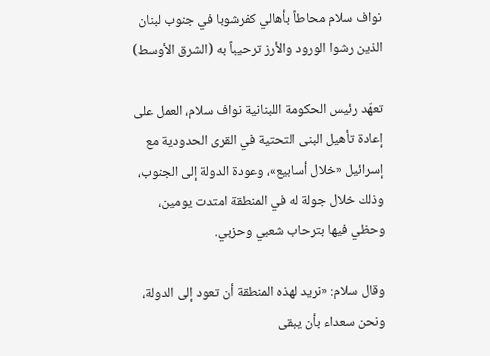نواف سلام محاطاً بأهالي كفرشوبا في جنوب لبنان الذين رشوا الورود والأرز ترحيباً به (الشرق الأوسط)

تعهّد رئيس الحكومة اللبنانية نواف سلام، العمل على إعادة تأهيل البنى التحتية في القرى الحدودية مع إسرائيل «خلال أسابيع»، وعودة الدولة إلى الجنوب، وذلك خلال جولة له في المنطقة امتدت يومين، وحظي فيها بترحاب شعبي وحزبي.

وقال سلام: «نريد لهذه المنطقة أن تعود إلى الدولة، ونحن سعداء بأن يبقى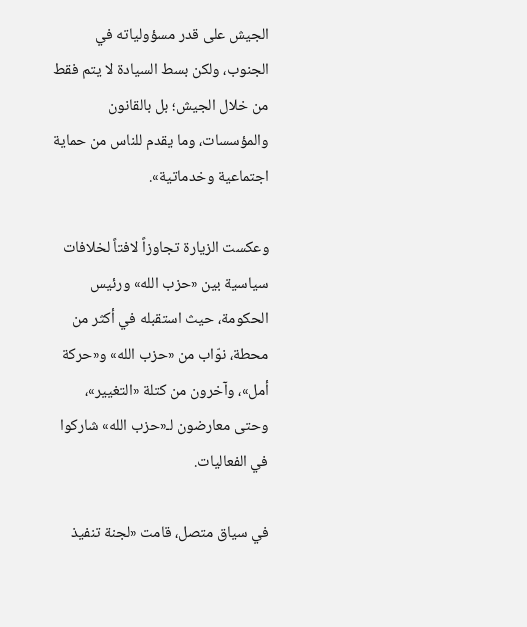الجيش على قدر مسؤولياته في الجنوب، ولكن بسط السيادة لا يتم فقط من خلال الجيش؛ بل بالقانون والمؤسسات، وما يقدم للناس من حماية اجتماعية وخدماتية».

وعكست الزيارة تجاوزاً لافتاً لخلافات سياسية بين «حزب الله» ورئيس الحكومة، حيث استقبله في أكثر من محطة، نوّاب من «حزب الله» و«حركة أمل»، وآخرون من كتلة «التغيير»، وحتى معارضون لـ«حزب الله» شاركوا في الفعاليات.

في سياق متصل، قامت «لجنة تنفيذ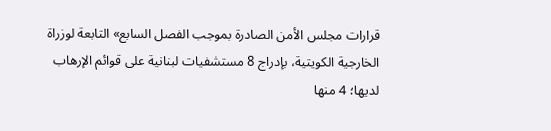قرارات مجلس الأمن الصادرة بموجب الفصل السابع» التابعة لوزراة الخارجية الكويتية، بإدراج 8 مستشفيات لبنانية على قوائم الإرهاب لديها؛ 4 منها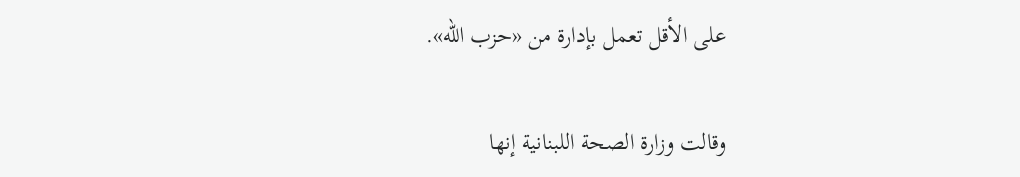على الأقل تعمل بإدارة من «حزب الله».

وقالت وزارة الصحة اللبنانية إنها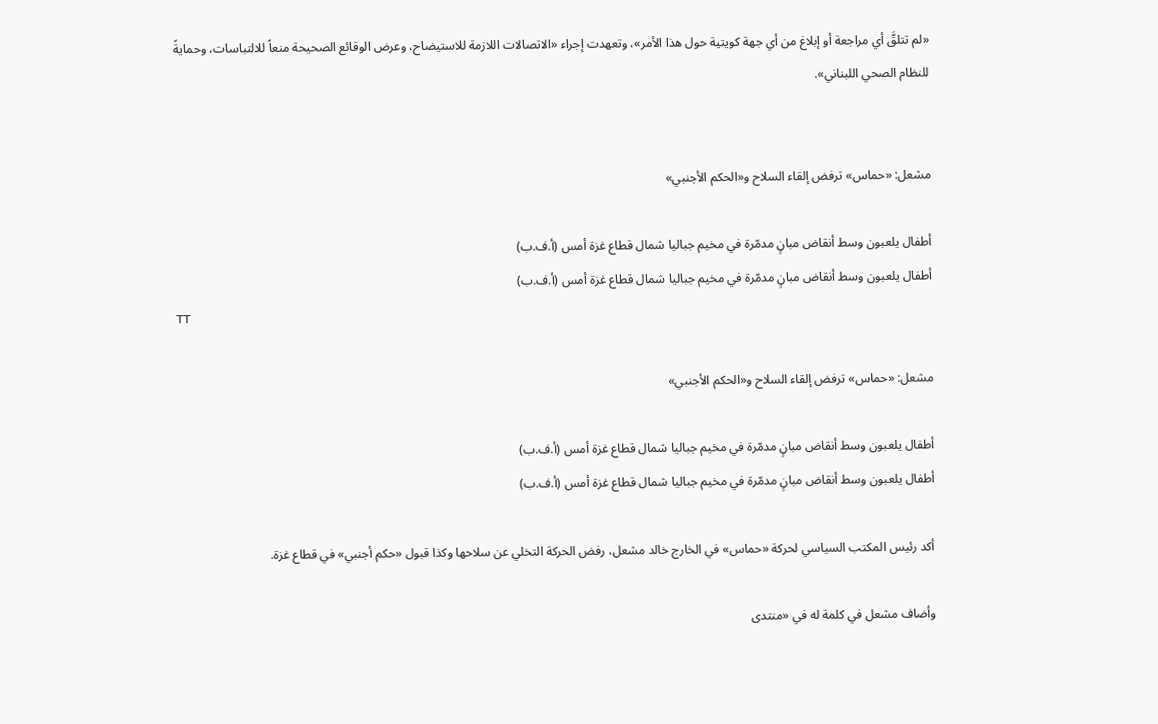«لم تتلقَّ أي مراجعة أو إبلاغ من أي جهة كويتية حول هذا الأمر»، وتعهدت إجراء «الاتصالات اللازمة للاستيضاح، وعرض الوقائع الصحيحة منعاً للالتباسات، وحمايةً للنظام الصحي اللبناني».


مشعل: «حماس» ترفض إلقاء السلاح و«الحكم الأجنبي»

أطفال يلعبون وسط أنقاض مبانٍ مدمّرة في مخيم جباليا شمال قطاع غزة أمس (أ.ف.ب)
أطفال يلعبون وسط أنقاض مبانٍ مدمّرة في مخيم جباليا شمال قطاع غزة أمس (أ.ف.ب)
TT

مشعل: «حماس» ترفض إلقاء السلاح و«الحكم الأجنبي»

أطفال يلعبون وسط أنقاض مبانٍ مدمّرة في مخيم جباليا شمال قطاع غزة أمس (أ.ف.ب)
أطفال يلعبون وسط أنقاض مبانٍ مدمّرة في مخيم جباليا شمال قطاع غزة أمس (أ.ف.ب)

أكد رئيس المكتب السياسي لحركة «حماس» في الخارج خالد مشعل، رفض الحركة التخلي عن سلاحها وكذا قبول «حكم أجنبي» في قطاع غزة.

وأضاف مشعل في كلمة له في «منتدى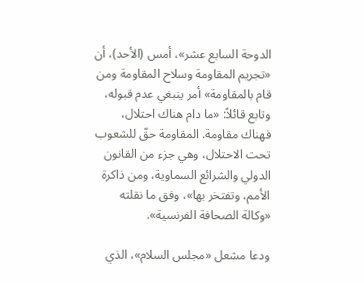الدوحة السابع عشر»، أمس (الأحد)، أن «تجريم المقاومة وسلاح المقاومة ومن قام بالمقاومة» أمر ينبغي عدم قبوله، وتابع قائلاً: «ما دام هناك احتلال، فهناك مقاومة. المقاومة حقّ للشعوب تحت الاحتلال، وهي جزء من القانون الدولي والشرائع السماوية، ومن ذاكرة الأمم، وتفتخر بها»، وفق ما نقلته «وكالة الصحافة الفرنسية».

ودعا مشعل «مجلس السلام»، الذي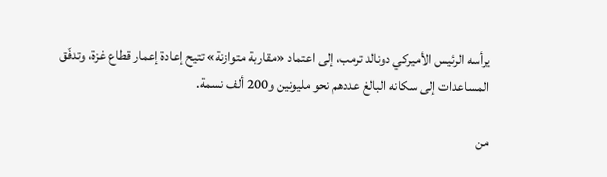يرأسه الرئيس الأميركي دونالد ترمب، إلى اعتماد «مقاربة متوازنة» تتيح إعادة إعمار قطاع غزة، وتدفّق المساعدات إلى سكانه البالغ عددهم نحو مليونين و200 ألف نسمة.

من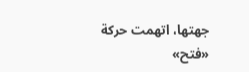جهتها، اتهمت حركة «فتح»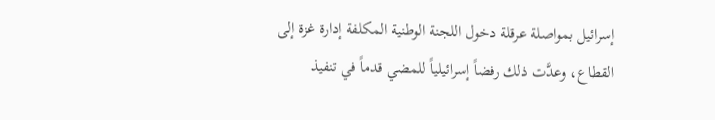إسرائيل بمواصلة عرقلة دخول اللجنة الوطنية المكلفة إدارة غزة إلى القطاع، وعدَّت ذلك رفضاً إسرائيلياً للمضي قدماً في تنفيذ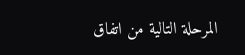المرحلة التالية من اتفاق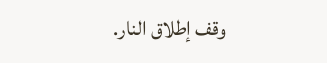وقف إطلاق النار.